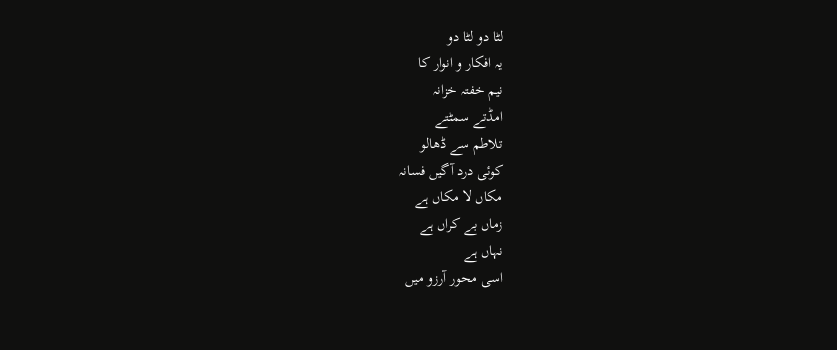لٹا دو لٹا دو
یہ افکار و انوار کا
نیم خفتہ خزانہ
امڈتے سمٹتے
تلاطم سے ڈھالو
کوئی درد آگیں فسانہ
مکاں لا مکاں ہے
زماں بے کراں ہے
نہاں ہے
اسی محور آرزو میں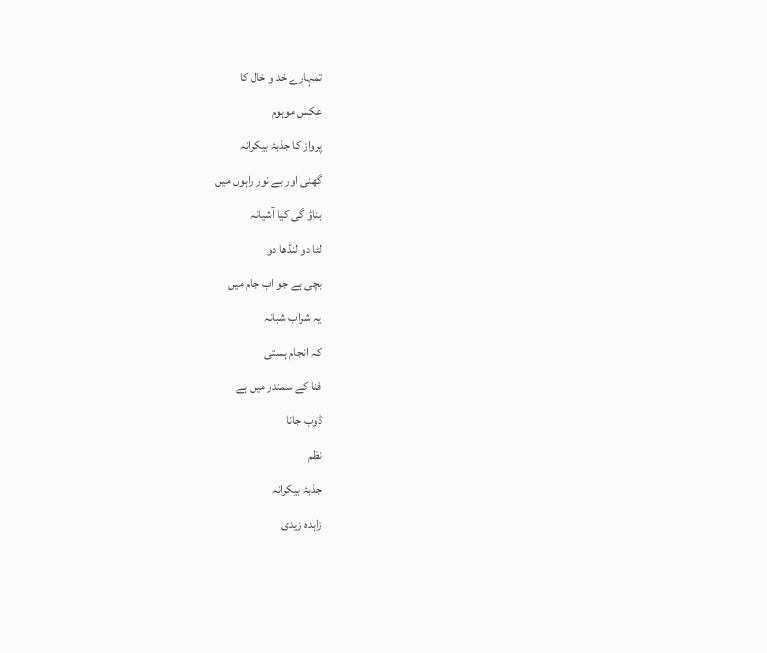تمہارے خد و خال کا
عکس موہوم
پرواز کا جذبۂ بیکرانہ
گھنی اور بے نور راہوں میں
بناؤ گی کیا آشیانہ
لٹا دو لنڈھا دو
بچی ہے جو اب جام میں
یہ شراب شبانہ
کہ انجام ہستی
فنا کے سمندر میں ہے
ڈوب جانا
نظم
جذبۂ بیکرانہ
زاہدہ زیدی